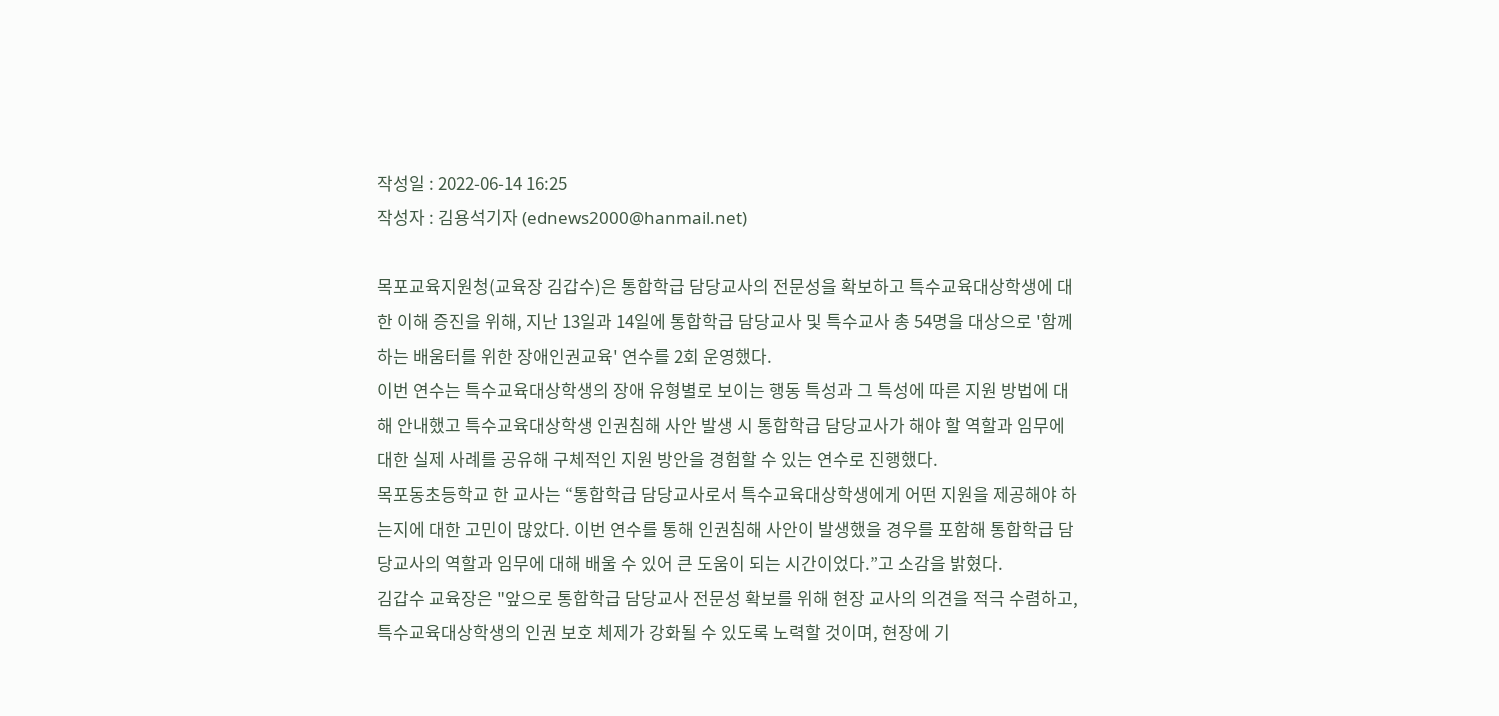작성일 : 2022-06-14 16:25
작성자 : 김용석기자 (ednews2000@hanmail.net)

목포교육지원청(교육장 김갑수)은 통합학급 담당교사의 전문성을 확보하고 특수교육대상학생에 대한 이해 증진을 위해, 지난 13일과 14일에 통합학급 담당교사 및 특수교사 총 54명을 대상으로 '함께하는 배움터를 위한 장애인권교육' 연수를 2회 운영했다.
이번 연수는 특수교육대상학생의 장애 유형별로 보이는 행동 특성과 그 특성에 따른 지원 방법에 대해 안내했고 특수교육대상학생 인권침해 사안 발생 시 통합학급 담당교사가 해야 할 역할과 임무에 대한 실제 사례를 공유해 구체적인 지원 방안을 경험할 수 있는 연수로 진행했다.
목포동초등학교 한 교사는 “통합학급 담당교사로서 특수교육대상학생에게 어떤 지원을 제공해야 하는지에 대한 고민이 많았다. 이번 연수를 통해 인권침해 사안이 발생했을 경우를 포함해 통합학급 담당교사의 역할과 임무에 대해 배울 수 있어 큰 도움이 되는 시간이었다.”고 소감을 밝혔다.
김갑수 교육장은 "앞으로 통합학급 담당교사 전문성 확보를 위해 현장 교사의 의견을 적극 수렴하고, 특수교육대상학생의 인권 보호 체제가 강화될 수 있도록 노력할 것이며, 현장에 기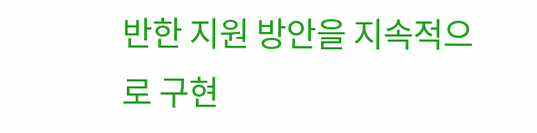반한 지원 방안을 지속적으로 구현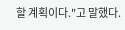할 계획이다."고 말했다.